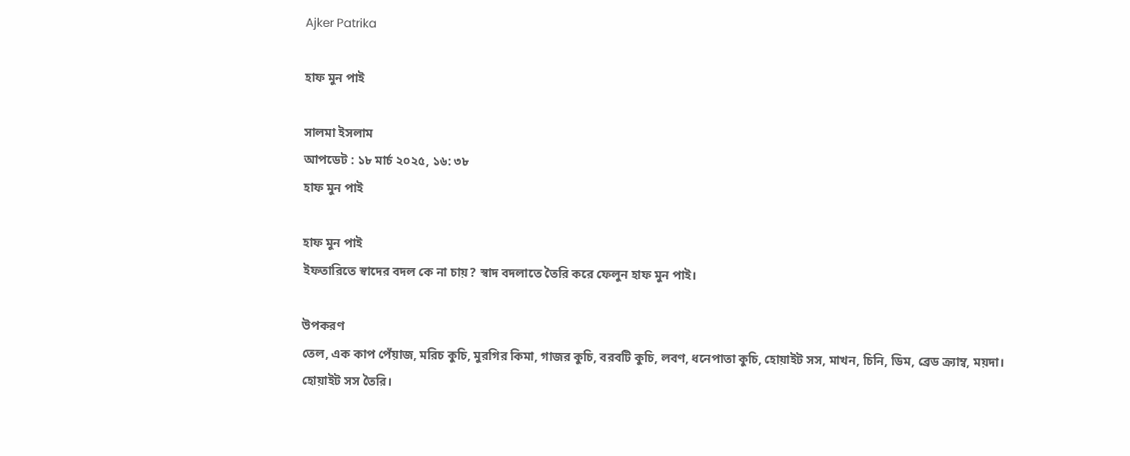Ajker Patrika

হাফ মুন পাই

সালমা ইসলাম
আপডেট : ১৮ মার্চ ২০২৫, ১৬: ৩৮
হাফ মুন পাই

হাফ মুন পাই
ইফতারিতে স্বাদের বদল কে না চায়? স্বাদ বদলাতে তৈরি করে ফেলুন হাফ মুন পাই।

উপকরণ
তেল, এক কাপ পেঁয়াজ, মরিচ কুচি, মুরগির কিমা, গাজর কুচি, বরবটি কুচি, লবণ, ধনেপাতা কুচি, হোয়াইট সস, মাখন, চিনি, ডিম, ব্রেড ক্র্যাম্ব, ময়দা।
হোয়াইট সস তৈরি।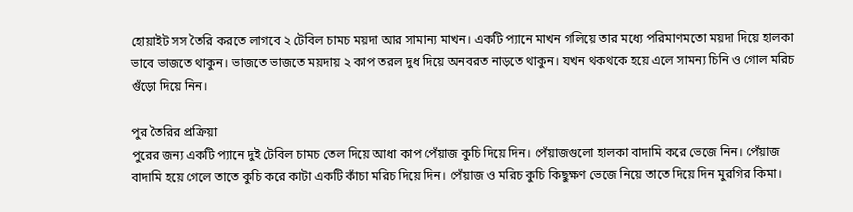হোয়াইট সস তৈরি করতে লাগবে ২ টেবিল চামচ ময়দা আর সামান্য মাখন। একটি প্যানে মাখন গলিয়ে তার মধ্যে পরিমাণমতো ময়দা দিয়ে হালকা ভাবে ভাজতে থাকুন। ভাজতে ভাজতে ময়দায় ২ কাপ তরল দুধ দিয়ে অনবরত নাড়তে থাকুন। যখন থকথকে হয়ে এলে সামন্য চিনি ও গোল মরিচ গুঁড়ো দিয়ে নিন।

পুর তৈরির প্রক্রিয়া
পুরের জন্য একটি প্যানে দুই টেবিল চামচ তেল দিয়ে আধা কাপ পেঁয়াজ কুচি দিয়ে দিন। পেঁয়াজগুলো হালকা বাদামি করে ভেজে নিন। পেঁয়াজ বাদামি হয়ে গেলে তাতে কুচি করে কাটা একটি কাঁচা মরিচ দিয়ে দিন। পেঁয়াজ ও মরিচ কুচি কিছুক্ষণ ভেজে নিয়ে তাতে দিয়ে দিন মুরগির কিমা।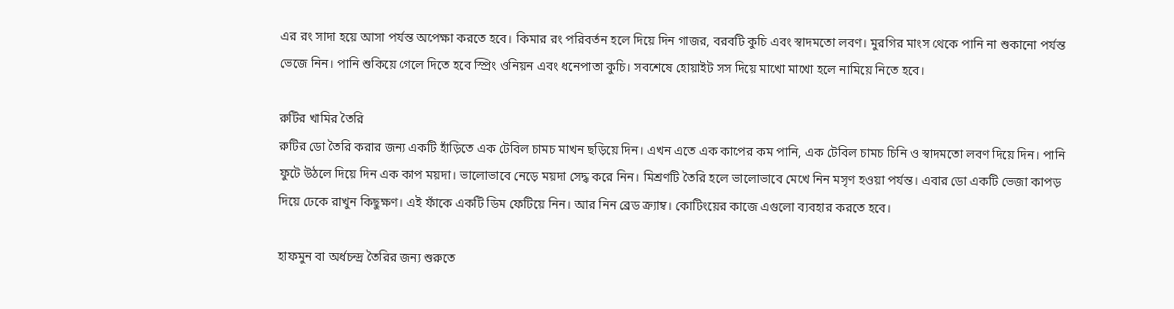এর রং সাদা হয়ে আসা পর্যন্ত অপেক্ষা করতে হবে। কিমার রং পরিবর্তন হলে দিয়ে দিন গাজর, বরবটি কুচি এবং স্বাদমতো লবণ। মুরগির মাংস থেকে পানি না শুকানো পর্যন্ত ভেজে নিন। পানি শুকিয়ে গেলে দিতে হবে স্প্রিং ওনিয়ন এবং ধনেপাতা কুচি। সবশেষে হোয়াইট সস দিয়ে মাখো মাখো হলে নামিয়ে নিতে হবে।

রুটির খামির তৈরি
রুটির ডো তৈরি করার জন্য একটি হাঁড়িতে এক টেবিল চামচ মাখন ছড়িয়ে দিন। এখন এতে এক কাপের কম পানি, এক টেবিল চামচ চিনি ও স্বাদমতো লবণ দিয়ে দিন। পানি ফুটে উঠলে দিয়ে দিন এক কাপ ময়দা। ভালোভাবে নেড়ে ময়দা সেদ্ধ করে নিন। মিশ্রণটি তৈরি হলে ভালোভাবে মেখে নিন মসৃণ হওয়া পর্যন্ত। এবার ডো একটি ভেজা কাপড় দিয়ে ঢেকে রাখুন কিছুক্ষণ। এই ফাঁকে একটি ডিম ফেটিয়ে নিন। আর নিন ব্রেড ক্র্যাম্ব। কোটিংয়ের কাজে এগুলো ব্যবহার করতে হবে।

হাফমুন বা অর্ধচন্দ্র তৈরির জন্য শুরুতে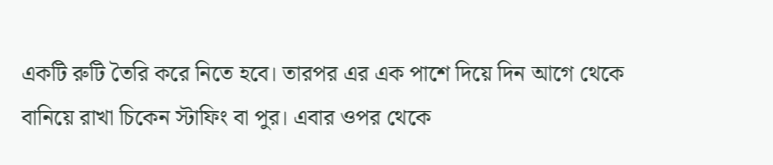একটি রুটি তৈরি করে নিতে হবে। তারপর এর এক পাশে দিয়ে দিন আগে থেকে বানিয়ে রাখা চিকেন স্টাফিং বা পুর। এবার ওপর থেকে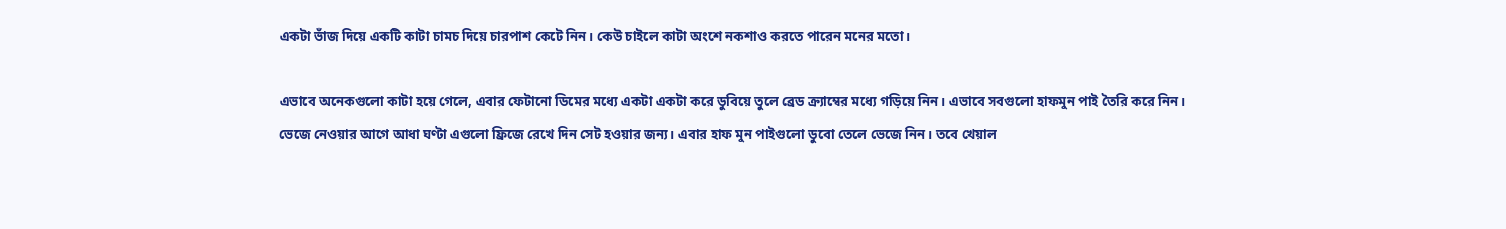একটা ভাঁজ দিয়ে একটি কাটা চামচ দিয়ে চারপাশ কেটে নিন। কেউ চাইলে কাটা অংশে নকশাও করতে পারেন মনের মতো।

এভাবে অনেকগুলো কাটা হয়ে গেলে, এবার ফেটানো ডিমের মধ্যে একটা একটা করে ডুবিয়ে তুলে ব্রেড ক্র্যাম্বের মধ্যে গড়িয়ে নিন। এভাবে সবগুলো হাফমুন পাই তৈরি করে নিন। ভেজে নেওয়ার আগে আধা ঘণ্টা এগুলো ফ্রিজে রেখে দিন সেট হওয়ার জন্য। এবার হাফ মুন পাইগুলো ডুবো তেলে ভেজে নিন। তবে খেয়াল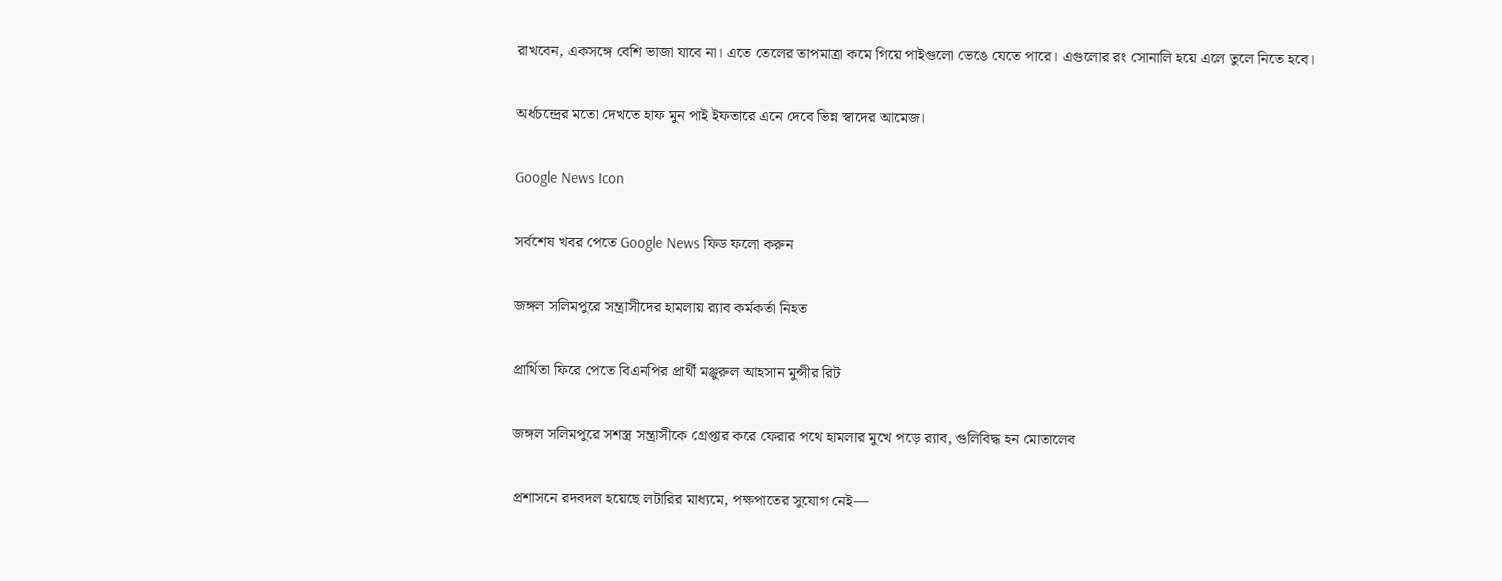রাখবেন, একসঙ্গে বেশি ভাজা যাবে না। এতে তেলের তাপমাত্রা কমে গিয়ে পাইগুলো ভেঙে যেতে পারে। এগুলোর রং সোনালি হয়ে এলে তুলে নিতে হবে।

অর্ধচন্দ্রের মতো দেখতে হাফ মুন পাই ইফতারে এনে দেবে ভিন্ন স্বাদের আমেজ।

Google News Icon

সর্বশেষ খবর পেতে Google News ফিড ফলো করুন

জঙ্গল সলিমপুরে সন্ত্রাসীদের হামলায় র‍্যাব কর্মকর্তা নিহত

প্রার্থিতা ফিরে পেতে বিএনপির প্রার্থী মঞ্জুরুল আহসান মুন্সীর রিট

জঙ্গল সলিমপুরে সশস্ত্র সন্ত্রাসীকে গ্রেপ্তার করে ফেরার পথে হামলার মুখে পড়ে র‍্যাব, গুলিবিদ্ধ হন মোতালেব

প্রশাসনে রদবদল হয়েছে লটারির মাধ্যমে, পক্ষপাতের সুযোগ নেই—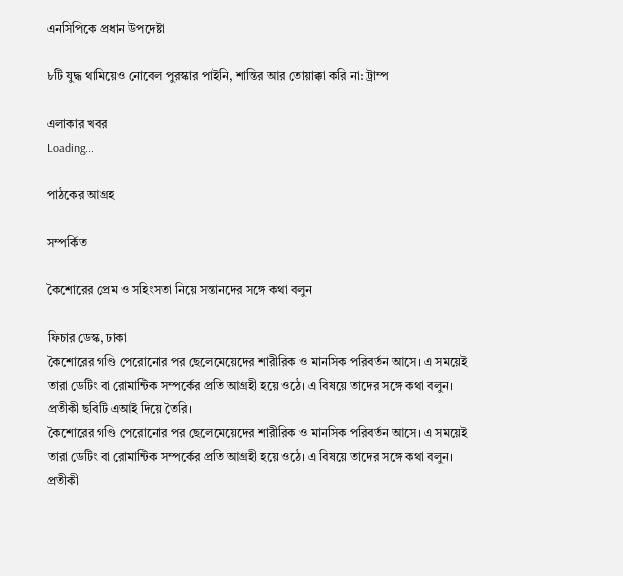এনসিপিকে প্রধান উপদেষ্টা

৮টি যুদ্ধ থামিয়েও নোবেল পুরস্কার পাইনি, শান্তির আর তোয়াক্কা করি না: ট্রাম্প

এলাকার খবর
Loading...

পাঠকের আগ্রহ

সম্পর্কিত

কৈশোরের প্রেম ও সহিংসতা নিয়ে সন্তানদের সঙ্গে কথা বলুন

ফিচার ডেস্ক, ঢাকা
কৈশোরের গণ্ডি পেরোনোর পর ছেলেমেয়েদের শারীরিক ও মানসিক পরিবর্তন আসে। এ সময়েই তারা ডেটিং বা রোমান্টিক সম্পর্কের প্রতি আগ্রহী হয়ে ওঠে। এ বিষয়ে তাদের সঙ্গে কথা বলুন। প্রতীকী ছবিটি এআই দিয়ে তৈরি।
কৈশোরের গণ্ডি পেরোনোর পর ছেলেমেয়েদের শারীরিক ও মানসিক পরিবর্তন আসে। এ সময়েই তারা ডেটিং বা রোমান্টিক সম্পর্কের প্রতি আগ্রহী হয়ে ওঠে। এ বিষয়ে তাদের সঙ্গে কথা বলুন। প্রতীকী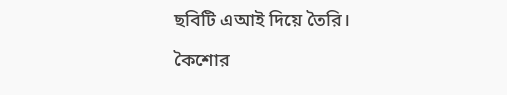ছবিটি এআই দিয়ে তৈরি।

কৈশোর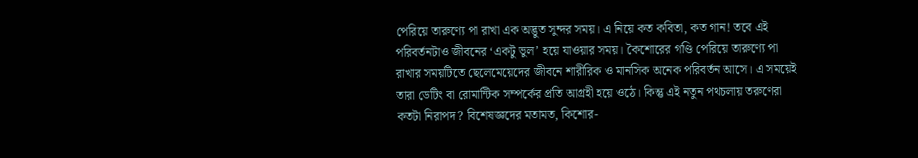পেরিয়ে তারুণ্যে পা রাখা এক অদ্ভুত সুন্দর সময়। এ নিয়ে কত কবিতা, কত গান! তবে এই পরিবর্তনটাও জীবনের ‘একটু ভুল’ হয়ে যাওয়ার সময়। কৈশোরের গণ্ডি পেরিয়ে তারুণ্যে পা রাখার সময়টিতে ছেলেমেয়েদের জীবনে শারীরিক ও মানসিক অনেক পরিবর্তন আসে। এ সময়েই তারা ডেটিং বা রোমান্টিক সম্পর্কের প্রতি আগ্রহী হয়ে ওঠে। কিন্তু এই নতুন পথচলায় তরুণেরা কতটা নিরাপদ? বিশেষজ্ঞদের মতামত, কিশোর-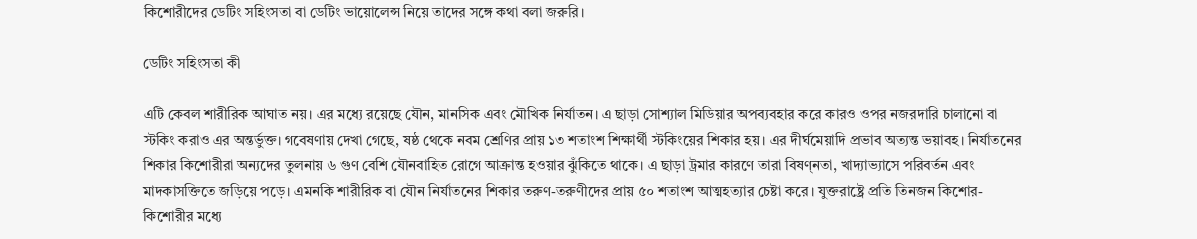কিশোরীদের ডেটিং সহিংসতা বা ডেটিং ভায়োলেন্স নিয়ে তাদের সঙ্গে কথা বলা জরুরি।

ডেটিং সহিংসতা কী

এটি কেবল শারীরিক আঘাত নয়। এর মধ্যে রয়েছে যৌন, মানসিক এবং মৌখিক নির্যাতন। এ ছাড়া সোশ্যাল মিডিয়ার অপব্যবহার করে কারও ওপর নজরদারি চালানো বা স্টকিং করাও এর অন্তর্ভুক্ত। গবেষণায় দেখা গেছে, ষষ্ঠ থেকে নবম শ্রেণির প্রায় ১৩ শতাংশ শিক্ষার্থী স্টকিংয়ের শিকার হয়। এর দীর্ঘমেয়াদি প্রভাব অত্যন্ত ভয়াবহ। নির্যাতনের শিকার কিশোরীরা অন্যদের তুলনায় ৬ গুণ বেশি যৌনবাহিত রোগে আক্রান্ত হওয়ার ঝুঁকিতে থাকে। এ ছাড়া ট্রমার কারণে তারা বিষণ্নতা, খাদ্যাভ্যাসে পরিবর্তন এবং মাদকাসক্তিতে জড়িয়ে পড়ে। এমনকি শারীরিক বা যৌন নির্যাতনের শিকার তরুণ-তরুণীদের প্রায় ৫০ শতাংশ আত্মহত্যার চেষ্টা করে। যুক্তরাষ্ট্রে প্রতি তিনজন কিশোর-কিশোরীর মধ্যে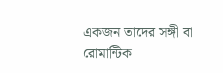একজন তাদের সঙ্গী বা রোমান্টিক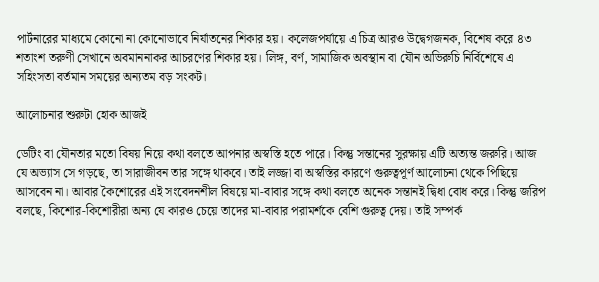পার্টনারের মাধ্যমে কোনো না কোনোভাবে নির্যাতনের শিকার হয়। কলেজপর্যায়ে এ চিত্র আরও উদ্বেগজনক, বিশেষ করে ৪৩ শতাংশ তরুণী সেখানে অবমাননাকর আচরণের শিকার হয়। লিঙ্গ, বর্ণ, সামাজিক অবস্থান বা যৌন অভিরুচি নির্বিশেষে এ সহিংসতা বর্তমান সময়ের অন্যতম বড় সংকট।

আলোচনার শুরুটা হোক আজই

ডেটিং বা যৌনতার মতো বিষয় নিয়ে কথা বলতে আপনার অস্বস্তি হতে পারে। কিন্তু সন্তানের সুরক্ষায় এটি অত্যন্ত জরুরি। আজ যে অভ্যাস সে গড়ছে, তা সারাজীবন তার সঙ্গে থাকবে। তাই লজ্জা বা অস্বস্তির কারণে গুরুত্বপূর্ণ আলোচনা থেকে পিছিয়ে আসবেন না। আবার কৈশোরের এই সংবেদনশীল বিষয়ে মা-বাবার সঙ্গে কথা বলতে অনেক সন্তানই দ্বিধা বোধ করে। কিন্তু জরিপ বলছে, কিশোর-কিশোরীরা অন্য যে কারও চেয়ে তাদের মা-বাবার পরামর্শকে বেশি গুরুত্ব দেয়। তাই সম্পর্ক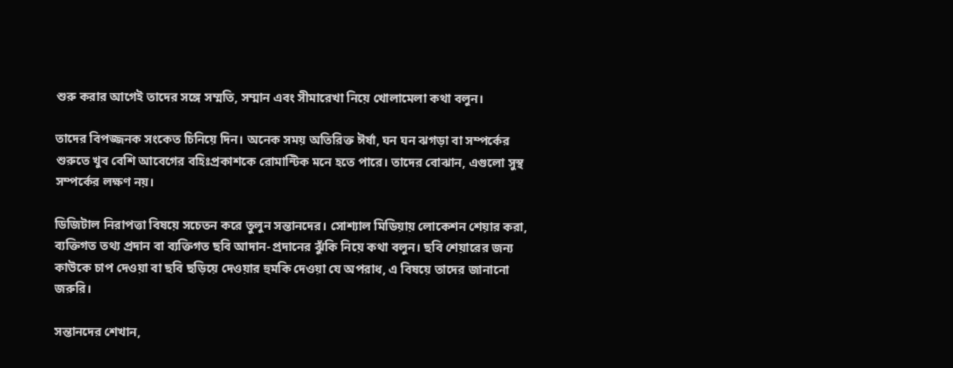শুরু করার আগেই তাদের সঙ্গে সম্মতি, সম্মান এবং সীমারেখা নিয়ে খোলামেলা কথা বলুন।

তাদের বিপজ্জনক সংকেত চিনিয়ে দিন। অনেক সময় অতিরিক্ত ঈর্ষা, ঘন ঘন ঝগড়া বা সম্পর্কের শুরুতে খুব বেশি আবেগের বহিঃপ্রকাশকে রোমান্টিক মনে হতে পারে। তাদের বোঝান, এগুলো সুস্থ সম্পর্কের লক্ষণ নয়।

ডিজিটাল নিরাপত্তা বিষয়ে সচেতন করে তুলুন সন্তানদের। সোশ্যাল মিডিয়ায় লোকেশন শেয়ার করা, ব্যক্তিগত তথ্য প্রদান বা ব্যক্তিগত ছবি আদান-প্রদানের ঝুঁকি নিয়ে কথা বলুন। ছবি শেয়ারের জন্য কাউকে চাপ দেওয়া বা ছবি ছড়িয়ে দেওয়ার হুমকি দেওয়া যে অপরাধ, এ বিষয়ে তাদের জানানো জরুরি।

সন্তানদের শেখান,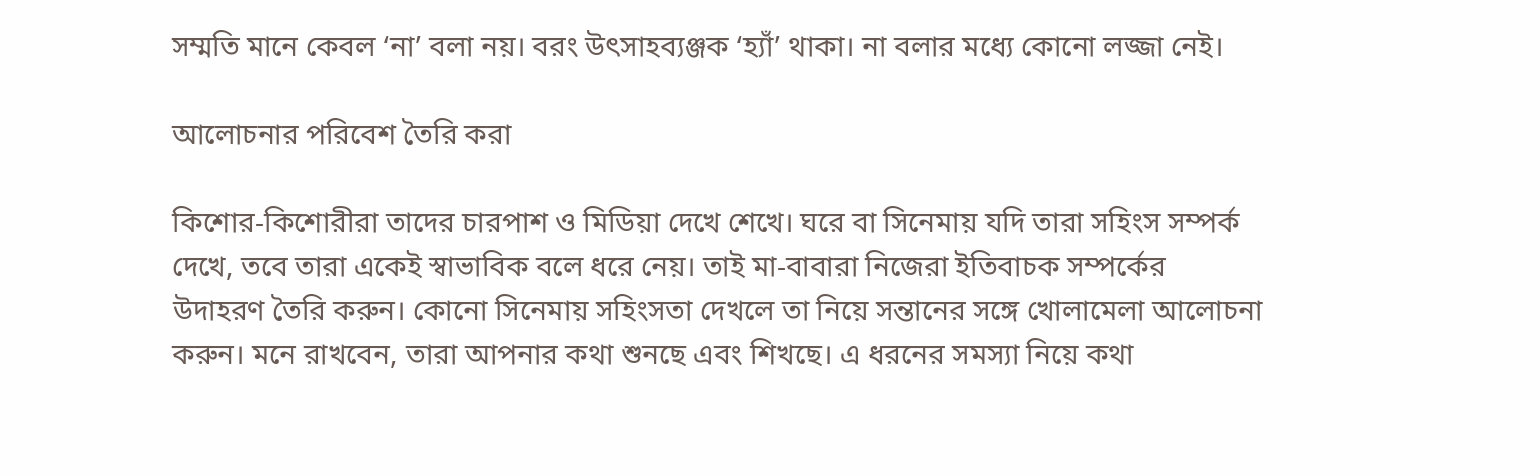সম্মতি মানে কেবল ‘না’ বলা নয়। বরং উৎসাহব্যঞ্জক ‘হ্যাঁ’ থাকা। না বলার মধ্যে কোনো লজ্জা নেই।

আলোচনার পরিবেশ তৈরি করা

কিশোর-কিশোরীরা তাদের চারপাশ ও মিডিয়া দেখে শেখে। ঘরে বা সিনেমায় যদি তারা সহিংস সম্পর্ক দেখে, তবে তারা একেই স্বাভাবিক বলে ধরে নেয়। তাই মা-বাবারা নিজেরা ইতিবাচক সম্পর্কের উদাহরণ তৈরি করুন। কোনো সিনেমায় সহিংসতা দেখলে তা নিয়ে সন্তানের সঙ্গে খোলামেলা আলোচনা করুন। মনে রাখবেন, তারা আপনার কথা শুনছে এবং শিখছে। এ ধরনের সমস্যা নিয়ে কথা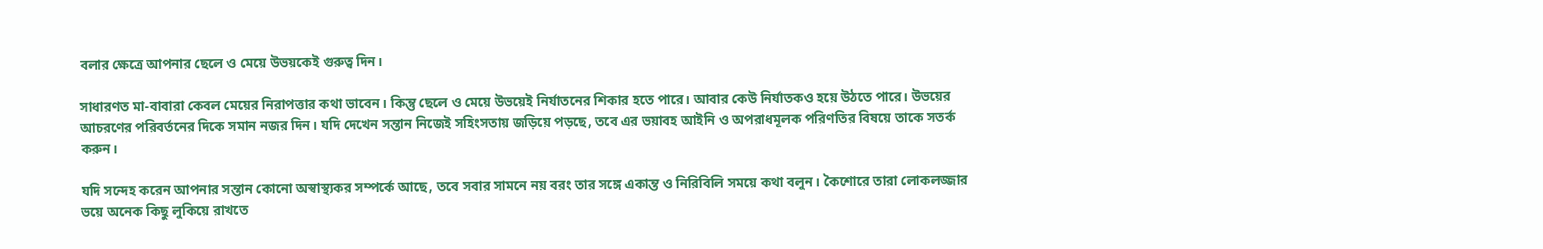বলার ক্ষেত্রে আপনার ছেলে ও মেয়ে উভয়কেই গুরুত্ব দিন।

সাধারণত মা-বাবারা কেবল মেয়ের নিরাপত্তার কথা ভাবেন। কিন্তু ছেলে ও মেয়ে উভয়েই নির্যাতনের শিকার হতে পারে। আবার কেউ নির্যাতকও হয়ে উঠতে পারে। উভয়ের আচরণের পরিবর্তনের দিকে সমান নজর দিন। যদি দেখেন সন্তান নিজেই সহিংসতায় জড়িয়ে পড়ছে, তবে এর ভয়াবহ আইনি ও অপরাধমূলক পরিণতির বিষয়ে তাকে সতর্ক করুন।

যদি সন্দেহ করেন আপনার সন্তান কোনো অস্বাস্থ্যকর সম্পর্কে আছে, তবে সবার সামনে নয় বরং তার সঙ্গে একান্ত ও নিরিবিলি সময়ে কথা বলুন। কৈশোরে তারা লোকলজ্জার ভয়ে অনেক কিছু লুকিয়ে রাখতে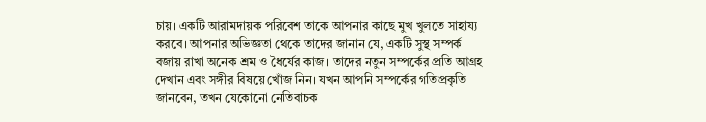চায়। একটি আরামদায়ক পরিবেশ তাকে আপনার কাছে মুখ খুলতে সাহায্য করবে। আপনার অভিজ্ঞতা থেকে তাদের জানান যে, একটি সুস্থ সম্পর্ক বজায় রাখা অনেক শ্রম ও ধৈর্যের কাজ। তাদের নতুন সম্পর্কের প্রতি আগ্রহ দেখান এবং সঙ্গীর বিষয়ে খোঁজ নিন। যখন আপনি সম্পর্কের গতিপ্রকৃতি জানবেন, তখন যেকোনো নেতিবাচক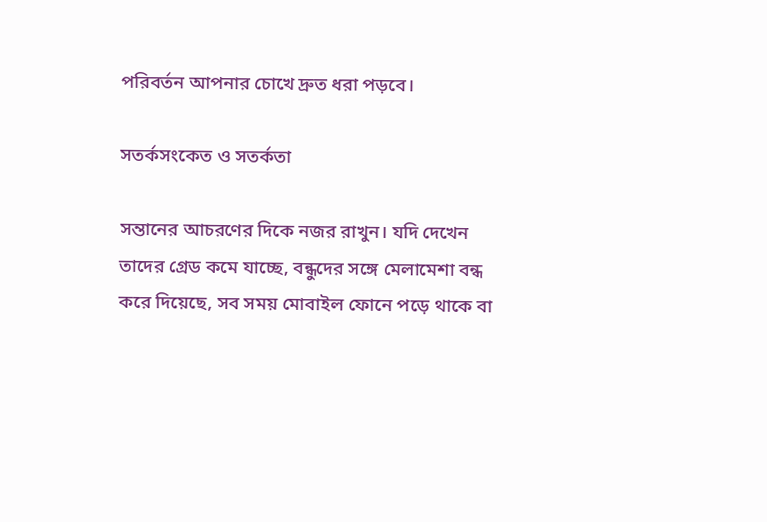পরিবর্তন আপনার চোখে দ্রুত ধরা পড়বে।

সতর্কসংকেত ও সতর্কতা

সন্তানের আচরণের দিকে নজর রাখুন। যদি দেখেন তাদের গ্রেড কমে যাচ্ছে, বন্ধুদের সঙ্গে মেলামেশা বন্ধ করে দিয়েছে, সব সময় মোবাইল ফোনে পড়ে থাকে বা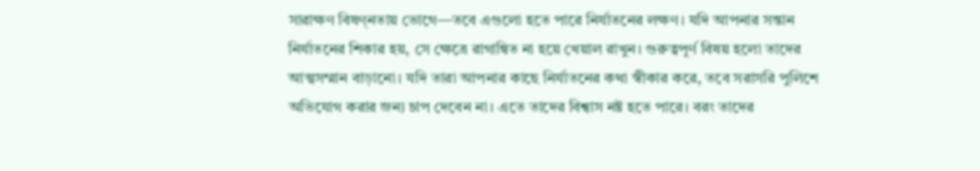সারাক্ষণ বিষণ্নতায় ভোগে—তবে এগুলো হতে পারে নির্যাতনের লক্ষণ। যদি আপনার সন্তান নির্যাতনের শিকার হয়, সে ক্ষেত্রে রাগান্বিত না হয়ে খেয়াল রাখুন। গুরুত্বপূর্ণ বিষয় হলো তাদের আত্মসম্মান বাড়ানো। যদি তারা আপনার কাছে নির্যাতনের কথা স্বীকার করে, তবে সরাসরি পুলিশে অভিযোগ করার জন্য চাপ দেবেন না। এতে তাদের বিশ্বাস নষ্ট হতে পারে। বরং তাদের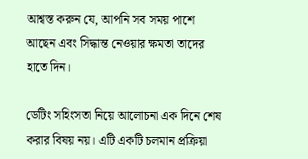আশ্বস্ত করুন যে, আপনি সব সময় পাশে আছেন এবং সিদ্ধান্ত নেওয়ার ক্ষমতা তাদের হাতে দিন।

ডেটিং সহিংসতা নিয়ে আলোচনা এক দিনে শেষ করার বিষয় নয়। এটি একটি চলমান প্রক্রিয়া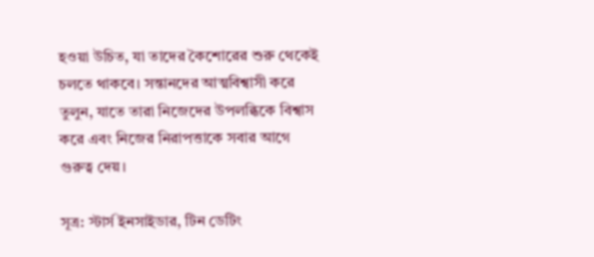হওয়া উচিত, যা তাদের কৈশোরের শুরু থেকেই চলতে থাকবে। সন্তানদের আত্মবিশ্বাসী করে তুলুন, যাতে তারা নিজেদের উপলব্ধিকে বিশ্বাস করে এবং নিজের নিরাপত্তাকে সবার আগে গুরুত্ব দেয়।

সূত্র: স্টার্স ইনসাইডার, টিন ডেটিং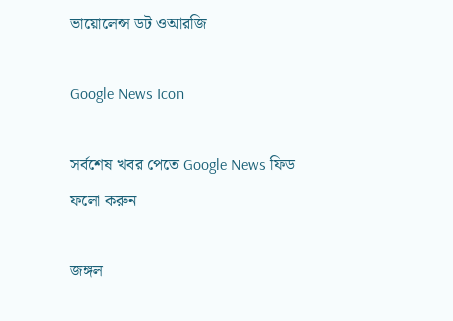ভায়োলেন্স ডট ওআরজি

Google News Icon

সর্বশেষ খবর পেতে Google News ফিড ফলো করুন

জঙ্গল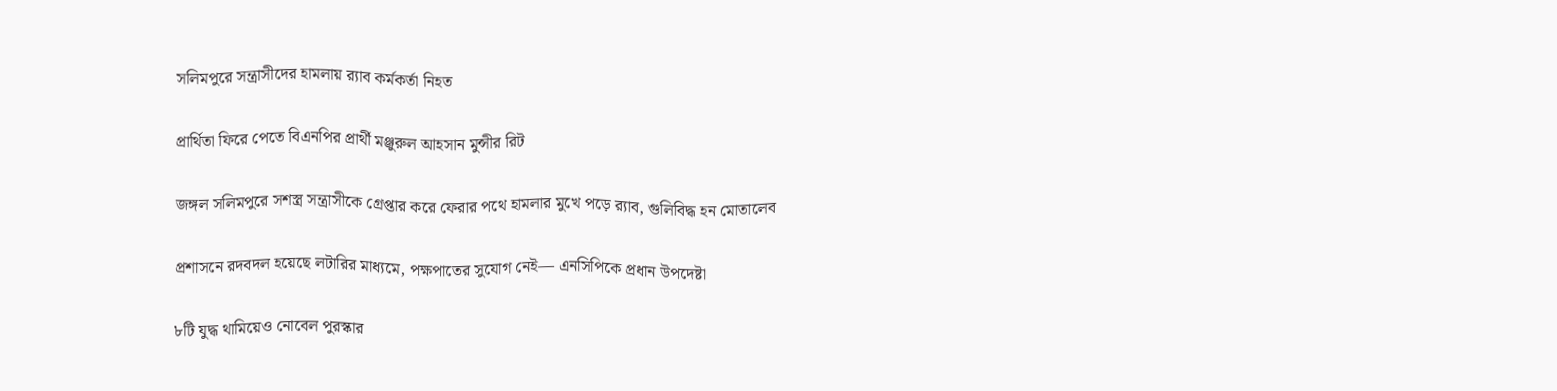সলিমপুরে সন্ত্রাসীদের হামলায় র‍্যাব কর্মকর্তা নিহত

প্রার্থিতা ফিরে পেতে বিএনপির প্রার্থী মঞ্জুরুল আহসান মুন্সীর রিট

জঙ্গল সলিমপুরে সশস্ত্র সন্ত্রাসীকে গ্রেপ্তার করে ফেরার পথে হামলার মুখে পড়ে র‍্যাব, গুলিবিদ্ধ হন মোতালেব

প্রশাসনে রদবদল হয়েছে লটারির মাধ্যমে, পক্ষপাতের সুযোগ নেই— এনসিপিকে প্রধান উপদেষ্টা

৮টি যুদ্ধ থামিয়েও নোবেল পুরস্কার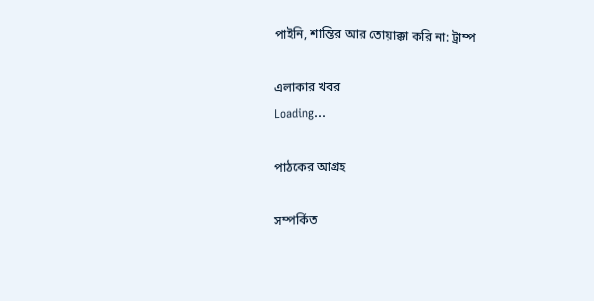পাইনি, শান্তির আর তোয়াক্কা করি না: ট্রাম্প

এলাকার খবর
Loading...

পাঠকের আগ্রহ

সম্পর্কিত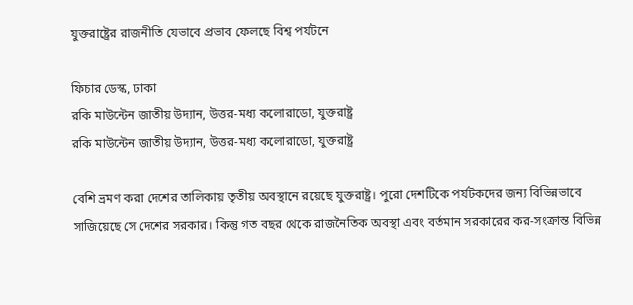যুক্তরাষ্ট্রের রাজনীতি যেভাবে প্রভাব ফেলছে বিশ্ব পর্যটনে

ফিচার ডেস্ক, ঢাকা
রকি মাউন্টেন জাতীয় উদ্যান, উত্তর-মধ্য কলোরাডো, যুক্তরাষ্ট্র
রকি মাউন্টেন জাতীয় উদ্যান, উত্তর-মধ্য কলোরাডো, যুক্তরাষ্ট্র

বেশি ভ্রমণ করা দেশের তালিকায় তৃতীয় অবস্থানে রয়েছে যুক্তরাষ্ট্র। পুরো দেশটিকে পর্যটকদের জন্য বিভিন্নভাবে সাজিয়েছে সে দেশের সরকার। কিন্তু গত বছর থেকে রাজনৈতিক অবস্থা এবং বর্তমান সরকারের কর-সংক্রান্ত বিভিন্ন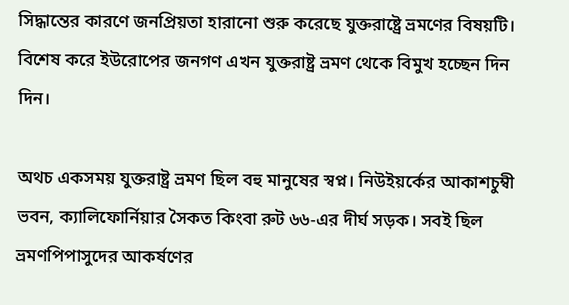সিদ্ধান্তের কারণে জনপ্রিয়তা হারানো শুরু করেছে যুক্তরাষ্ট্রে ভ্রমণের বিষয়টি। বিশেষ করে ইউরোপের জনগণ এখন যুক্তরাষ্ট্র ভ্রমণ থেকে বিমুখ হচ্ছেন দিন দিন।

অথচ একসময় যুক্তরাষ্ট্র ভ্রমণ ছিল বহু মানুষের স্বপ্ন। নিউইয়র্কের আকাশচুম্বী ভবন, ক্যালিফোর্নিয়ার সৈকত কিংবা রুট ৬৬-এর দীর্ঘ সড়ক। সবই ছিল ভ্রমণপিপাসুদের আকর্ষণের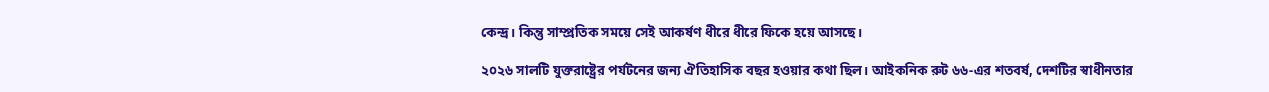কেন্দ্র। কিন্তু সাম্প্রতিক সময়ে সেই আকর্ষণ ধীরে ধীরে ফিকে হয়ে আসছে।

২০২৬ সালটি যুক্তরাষ্ট্রের পর্যটনের জন্য ঐতিহাসিক বছর হওয়ার কথা ছিল। আইকনিক রুট ৬৬-এর শতবর্ষ, দেশটির স্বাধীনতার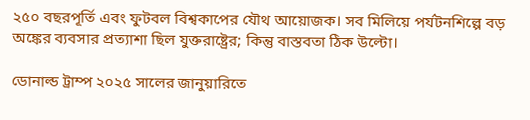২৫০ বছরপূর্তি এবং ফুটবল বিশ্বকাপের যৌথ আয়োজক। সব মিলিয়ে পর্যটনশিল্পে বড় অঙ্কের ব্যবসার প্রত্যাশা ছিল যুক্তরাষ্ট্রের; কিন্তু বাস্তবতা ঠিক উল্টো।

ডোনাল্ড ট্রাম্প ২০২৫ সালের জানুয়ারিতে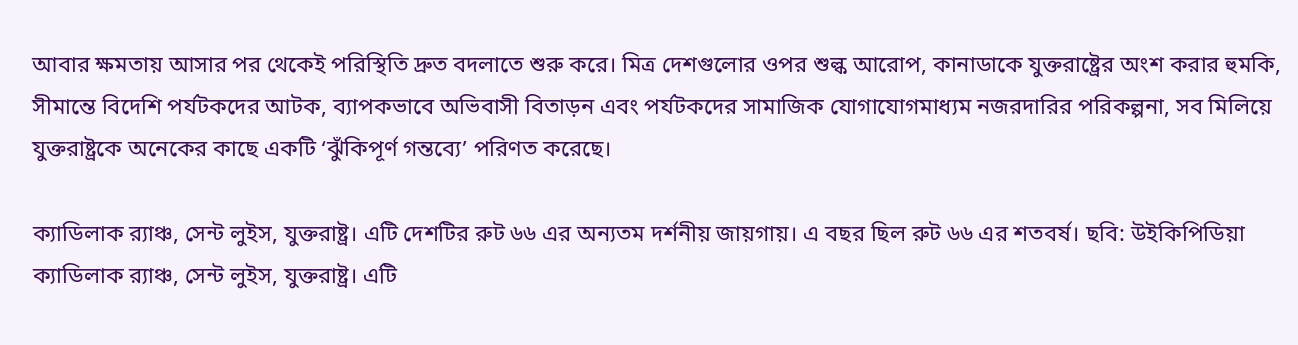আবার ক্ষমতায় আসার পর থেকেই পরিস্থিতি দ্রুত বদলাতে শুরু করে। মিত্র দেশগুলোর ওপর শুল্ক আরোপ, কানাডাকে যুক্তরাষ্ট্রের অংশ করার হুমকি, সীমান্তে বিদেশি পর্যটকদের আটক, ব্যাপকভাবে অভিবাসী বিতাড়ন এবং পর্যটকদের সামাজিক যোগাযোগমাধ্যম নজরদারির পরিকল্পনা, সব মিলিয়ে যুক্তরাষ্ট্রকে অনেকের কাছে একটি ‘ঝুঁকিপূর্ণ গন্তব্যে’ পরিণত করেছে।

ক্যাডিলাক র‍্যাঞ্চ, সেন্ট লুইস, যুক্তরাষ্ট্র। এটি দেশটির রুট ৬৬ এর অন্যতম দর্শনীয় জায়গায়। এ বছর ছিল রুট ৬৬ এর শতবর্ষ। ছবি: উইকিপিডিয়া
ক্যাডিলাক র‍্যাঞ্চ, সেন্ট লুইস, যুক্তরাষ্ট্র। এটি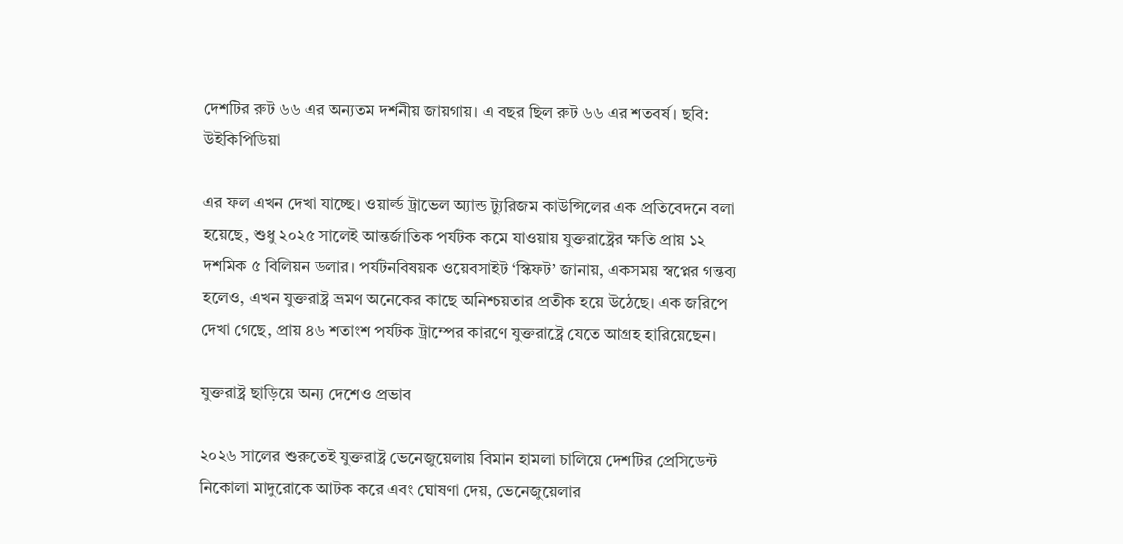দেশটির রুট ৬৬ এর অন্যতম দর্শনীয় জায়গায়। এ বছর ছিল রুট ৬৬ এর শতবর্ষ। ছবি: উইকিপিডিয়া

এর ফল এখন দেখা যাচ্ছে। ওয়ার্ল্ড ট্রাভেল অ্যান্ড ট্যুরিজম কাউন্সিলের এক প্রতিবেদনে বলা হয়েছে, শুধু ২০২৫ সালেই আন্তর্জাতিক পর্যটক কমে যাওয়ায় যুক্তরাষ্ট্রের ক্ষতি প্রায় ১২ দশমিক ৫ বিলিয়ন ডলার। পর্যটনবিষয়ক ওয়েবসাইট ‘স্কিফট’ জানায়, একসময় স্বপ্নের গন্তব্য হলেও, এখন যুক্তরাষ্ট্র ভ্রমণ অনেকের কাছে অনিশ্চয়তার প্রতীক হয়ে উঠেছে। এক জরিপে দেখা গেছে, প্রায় ৪৬ শতাংশ পর্যটক ট্রাম্পের কারণে যুক্তরাষ্ট্রে যেতে আগ্রহ হারিয়েছেন।

যুক্তরাষ্ট্র ছাড়িয়ে অন্য দেশেও প্রভাব

২০২৬ সালের শুরুতেই যুক্তরাষ্ট্র ভেনেজুয়েলায় বিমান হামলা চালিয়ে দেশটির প্রেসিডেন্ট নিকোলা মাদুরোকে আটক করে এবং ঘোষণা দেয়, ভেনেজুয়েলার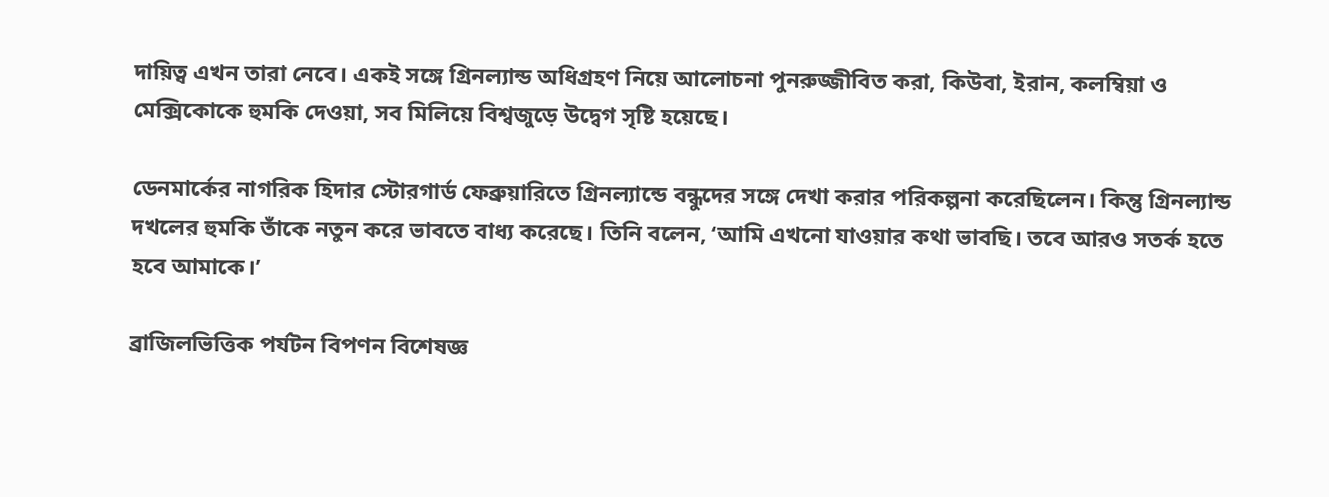দায়িত্ব এখন তারা নেবে। একই সঙ্গে গ্রিনল্যান্ড অধিগ্রহণ নিয়ে আলোচনা পুনরুজ্জীবিত করা, কিউবা, ইরান, কলম্বিয়া ও মেক্সিকোকে হুমকি দেওয়া, সব মিলিয়ে বিশ্বজুড়ে উদ্বেগ সৃষ্টি হয়েছে।

ডেনমার্কের নাগরিক হিদার স্টোরগার্ড ফেব্রুয়ারিতে গ্রিনল্যান্ডে বন্ধুদের সঙ্গে দেখা করার পরিকল্পনা করেছিলেন। কিন্তু গ্রিনল্যান্ড দখলের হুমকি তাঁকে নতুন করে ভাবতে বাধ্য করেছে। তিনি বলেন, ‘আমি এখনো যাওয়ার কথা ভাবছি। তবে আরও সতর্ক হতে হবে আমাকে।’

ব্রাজিলভিত্তিক পর্যটন বিপণন বিশেষজ্ঞ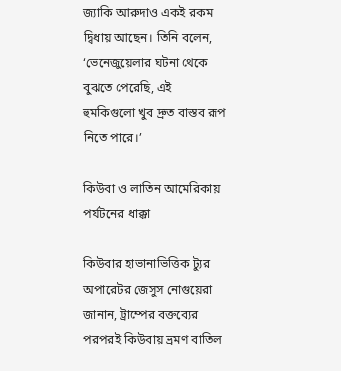জ্যাকি আরুদাও একই রকম দ্বিধায় আছেন। তিনি বলেন, ‘ভেনেজুয়েলার ঘটনা থেকে বুঝতে পেরেছি, এই হুমকিগুলো খুব দ্রুত বাস্তব রূপ নিতে পারে।’

কিউবা ও লাতিন আমেরিকায় পর্যটনের ধাক্কা

কিউবার হাভানাভিত্তিক ট্যুর অপারেটর জেসুস নোগুয়েরা জানান, ট্রাম্পের বক্তব্যের পরপরই কিউবায় ভ্রমণ বাতিল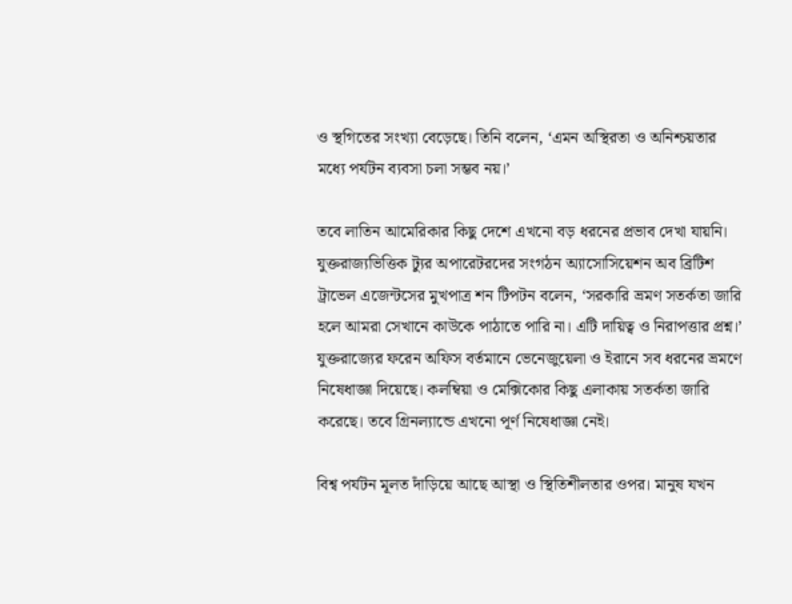ও স্থগিতের সংখ্যা বেড়েছে। তিনি বলেন, ‘এমন অস্থিরতা ও অনিশ্চয়তার মধ্যে পর্যটন ব্যবসা চলা সম্ভব নয়।’

তবে লাতিন আমেরিকার কিছু দেশে এখনো বড় ধরনের প্রভাব দেখা যায়নি। যুক্তরাজ্যভিত্তিক ট্যুর অপারেটরদের সংগঠন অ্যাসোসিয়েশন অব ব্রিটিশ ট্রাভেল এজেন্টসের মুখপাত্র শন টিপটন বলেন, ‘সরকারি ভ্রমণ সতর্কতা জারি হলে আমরা সেখানে কাউকে পাঠাতে পারি না। এটি দায়িত্ব ও নিরাপত্তার প্রশ্ন।’ যুক্তরাজ্যের ফরেন অফিস বর্তমানে ভেনেজুয়েলা ও ইরানে সব ধরনের ভ্রমণে নিষেধাজ্ঞা দিয়েছে। কলম্বিয়া ও মেক্সিকোর কিছু এলাকায় সতর্কতা জারি করেছে। তবে গ্রিনল্যান্ডে এখনো পূর্ণ নিষেধাজ্ঞা নেই।

বিশ্ব পর্যটন মূলত দাঁড়িয়ে আছে আস্থা ও স্থিতিশীলতার ওপর। মানুষ যখন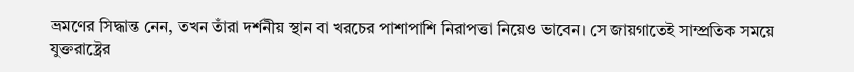ভ্রমণের সিদ্ধান্ত নেন, তখন তাঁরা দর্শনীয় স্থান বা খরচের পাশাপাশি নিরাপত্তা নিয়েও ভাবেন। সে জায়গাতেই সাম্প্রতিক সময়ে যুক্তরাষ্ট্রের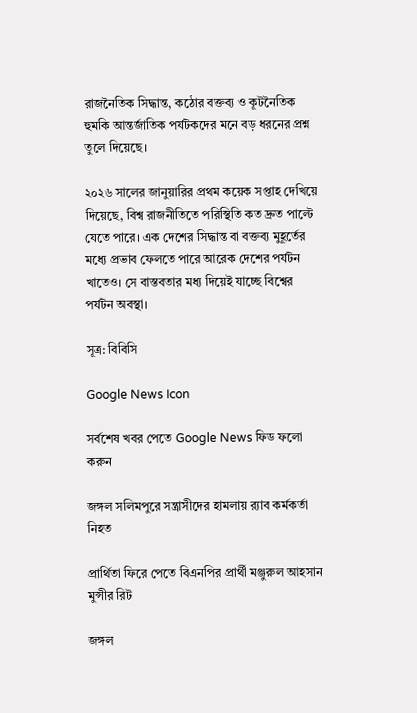রাজনৈতিক সিদ্ধান্ত, কঠোর বক্তব্য ও কূটনৈতিক হুমকি আন্তর্জাতিক পর্যটকদের মনে বড় ধরনের প্রশ্ন তুলে দিয়েছে।

২০২৬ সালের জানুয়ারির প্রথম কয়েক সপ্তাহ দেখিয়ে দিয়েছে, বিশ্ব রাজনীতিতে পরিস্থিতি কত দ্রুত পাল্টে যেতে পারে। এক দেশের সিদ্ধান্ত বা বক্তব্য মুহূর্তের মধ্যে প্রভাব ফেলতে পারে আরেক দেশের পর্যটন খাতেও। সে বাস্তবতার মধ্য দিয়েই যাচ্ছে বিশ্বের পর্যটন অবস্থা।

সূত্র: বিবিসি

Google News Icon

সর্বশেষ খবর পেতে Google News ফিড ফলো করুন

জঙ্গল সলিমপুরে সন্ত্রাসীদের হামলায় র‍্যাব কর্মকর্তা নিহত

প্রার্থিতা ফিরে পেতে বিএনপির প্রার্থী মঞ্জুরুল আহসান মুন্সীর রিট

জঙ্গল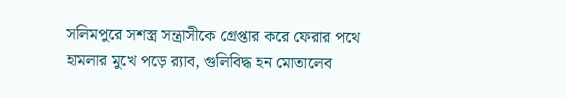সলিমপুরে সশস্ত্র সন্ত্রাসীকে গ্রেপ্তার করে ফেরার পথে হামলার মুখে পড়ে র‍্যাব, গুলিবিদ্ধ হন মোতালেব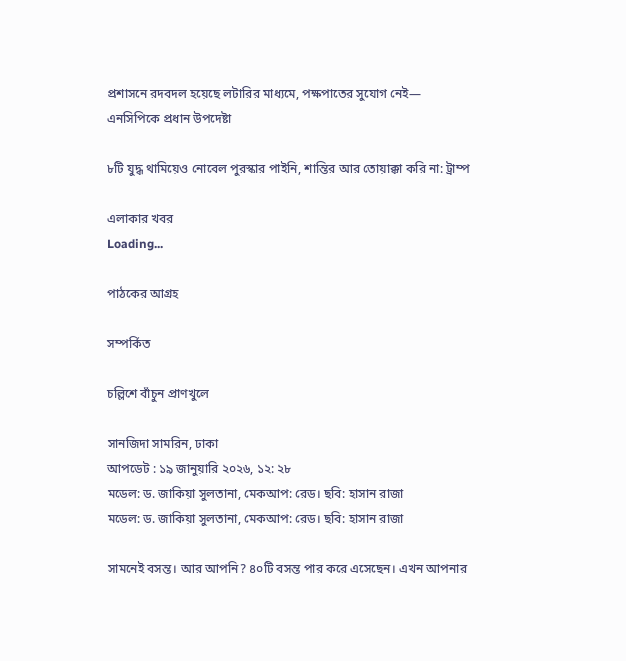প্রশাসনে রদবদল হয়েছে লটারির মাধ্যমে, পক্ষপাতের সুযোগ নেই— এনসিপিকে প্রধান উপদেষ্টা

৮টি যুদ্ধ থামিয়েও নোবেল পুরস্কার পাইনি, শান্তির আর তোয়াক্কা করি না: ট্রাম্প

এলাকার খবর
Loading...

পাঠকের আগ্রহ

সম্পর্কিত

চল্লিশে বাঁচুন প্রাণখুলে

সানজিদা সামরিন, ঢাকা
আপডেট : ১৯ জানুয়ারি ২০২৬, ১২: ২৮
মডেল: ড. জাকিয়া সুলতানা, মেকআপ: রেড। ছবি: হাসান রাজা
মডেল: ড. জাকিয়া সুলতানা, মেকআপ: রেড। ছবি: হাসান রাজা

সামনেই বসন্ত। আর আপনি? ৪০টি বসন্ত পার করে এসেছেন। এখন আপনার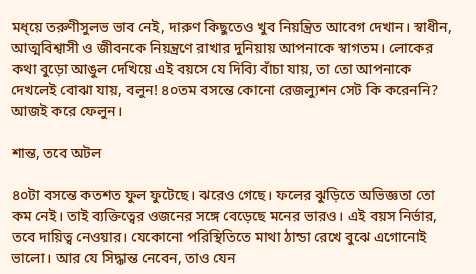মধ্য়ে তরুণীসুলভ ভাব নেই, দারুণ কিছুতেও খুব নিয়ন্ত্রিত আবেগ দেখান। স্বাধীন, আত্মবিশ্বাসী ও জীবনকে নিয়ন্ত্রণে রাখার দুনিয়ায় আপনাকে স্বাগতম। লোকের কথা বুড়ো আঙুল দেখিয়ে এই বয়সে যে দিব্যি বাঁচা যায়, তা তো আপনাকে দেখলেই বোঝা যায়, বলুন! ৪০তম বসন্তে কোনো রেজল্যুশন সেট কি করেননি? আজই করে ফেলুন।

শান্ত, তবে অটল

৪০টা বসন্তে কতশত ফুল ফুটেছে। ঝরেও গেছে। ফলের ঝুড়িতে অভিজ্ঞতা তো কম নেই। তাই ব্যক্তিত্বের ওজনের সঙ্গে বেড়েছে মনের ভারও। এই বয়স নির্ভার, তবে দায়িত্ব নেওয়ার। যেকোনো পরিস্থিতিতে মাথা ঠান্ডা রেখে বুঝে এগোনোই ভালো। আর যে সিদ্ধান্ত নেবেন, তাও যেন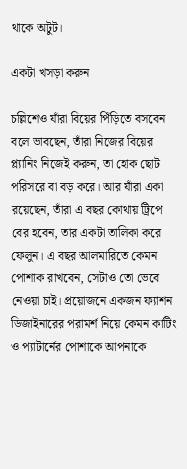থাকে অটুট।

একটা খসড়া করুন

চল্লিশেও যাঁরা বিয়ের পিঁড়িতে বসবেন বলে ভাবছেন, তাঁরা নিজের বিয়ের প্ল্যানিং নিজেই করুন, তা হোক ছোট পরিসরে বা বড় করে। আর যাঁরা একা রয়েছেন, তাঁরা এ বছর কোথায় ট্রিপে বের হবেন, তার একটা তালিকা করে ফেলুন। এ বছর আলমারিতে কেমন পোশাক রাখবেন, সেটাও তো ভেবে নেওয়া চাই। প্রয়োজনে একজন ফ্যাশন ডিজাইনারের পরামর্শ নিয়ে কেমন কাটিং ও প্যাটার্নের পোশাকে আপনাকে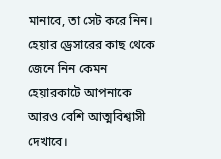মানাবে, তা সেট করে নিন। হেয়ার ড্রেসারের কাছ থেকে জেনে নিন কেমন হেয়ারকাটে আপনাকে আরও বেশি আত্মবিশ্বাসী দেখাবে।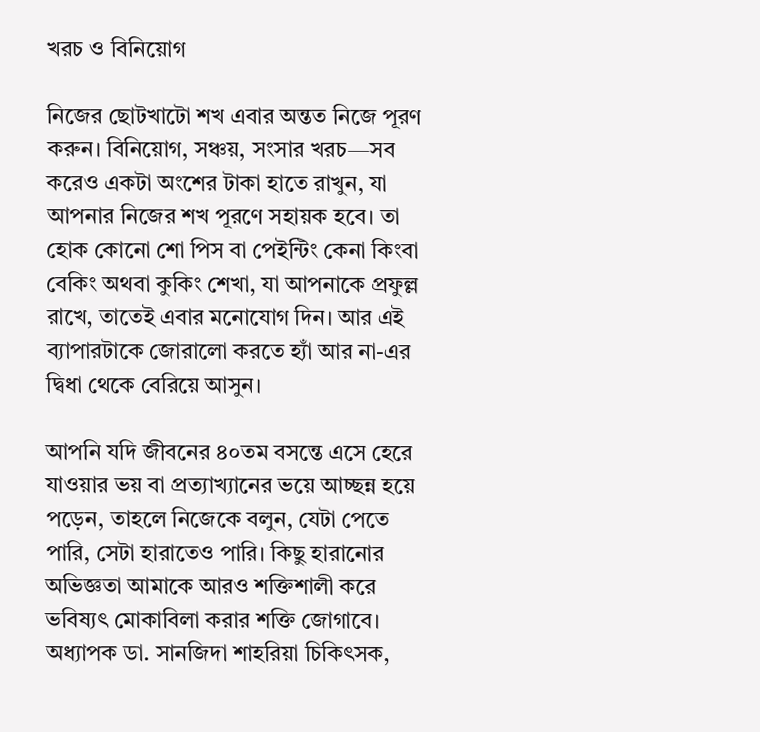খরচ ও বিনিয়োগ

নিজের ছোটখাটো শখ এবার অন্তত নিজে পূরণ করুন। বিনিয়োগ, সঞ্চয়, সংসার খরচ—সব করেও একটা অংশের টাকা হাতে রাখুন, যা আপনার নিজের শখ পূরণে সহায়ক হবে। তা হোক কোনো শো পিস বা পেইন্টিং কেনা কিংবা বেকিং অথবা কুকিং শেখা, যা আপনাকে প্রফুল্ল রাখে, তাতেই এবার মনোযোগ দিন। আর এই ব্যাপারটাকে জোরালো করতে হ্যাঁ আর না-এর দ্বিধা থেকে বেরিয়ে আসুন।

আপনি যদি জীবনের ৪০তম বসন্তে এসে হেরে যাওয়ার ভয় বা প্রত্যাখ্যানের ভয়ে আচ্ছন্ন হয়ে পড়েন, তাহলে নিজেকে বলুন, যেটা পেতে পারি, সেটা হারাতেও পারি। কিছু হারানোর অভিজ্ঞতা আমাকে আরও শক্তিশালী করে ভবিষ্যৎ মোকাবিলা করার শক্তি জোগাবে। অধ্যাপক ডা. সানজিদা শাহরিয়া চিকিৎসক,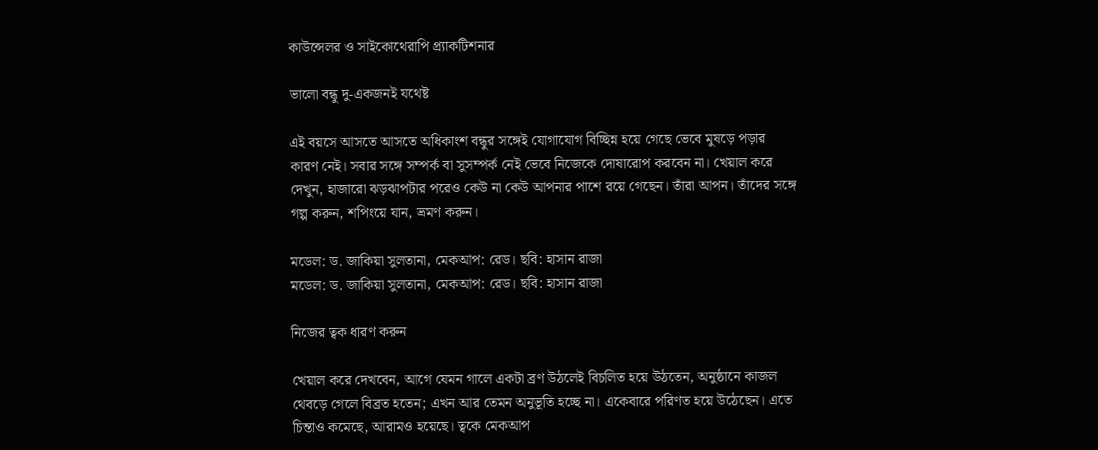কাউন্সেলর ও সাইকোথেরাপি প্র‍্যাকটিশনার

ভালো বন্ধু দু-একজনই যথেষ্ট

এই বয়সে আসতে আসতে অধিকাংশ বন্ধুর সঙ্গেই যোগাযোগ বিচ্ছিন্ন হয়ে গেছে ভেবে মুষড়ে পড়ার কারণ নেই। সবার সঙ্গে সম্পর্ক বা সুসম্পর্ক নেই ভেবে নিজেকে দোষারোপ করবেন না। খেয়াল করে দেখুন, হাজারো ঝড়ঝাপটার পরেও কেউ না কেউ আপনার পাশে রয়ে গেছেন। তাঁরা আপন। তাঁদের সঙ্গে গল্প করুন, শপিংয়ে যান, ভ্রমণ করুন।

মডেল: ড. জাকিয়া সুলতানা, মেকআপ: রেড। ছবি: হাসান রাজা
মডেল: ড. জাকিয়া সুলতানা, মেকআপ: রেড। ছবি: হাসান রাজা

নিজের ত্বক ধারণ করুন

খেয়াল করে দেখবেন, আগে যেমন গালে একটা ব্রণ উঠলেই বিচলিত হয়ে উঠতেন, অনুষ্ঠানে কাজল থেবড়ে গেলে বিব্রত হতেন; এখন আর তেমন অনুভূতি হচ্ছে না। একেবারে পরিণত হয়ে উঠেছেন। এতে চিন্তাও কমেছে, আরামও হয়েছে। ত্বকে মেকআপ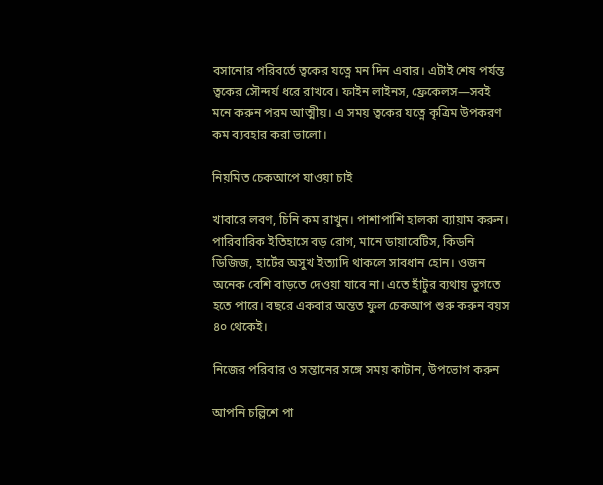বসানোর পরিবর্তে ত্বকের যত্নে মন দিন এবার। এটাই শেষ পর্যন্ত ত্বকের সৌন্দর্য ধরে রাখবে। ফাইন লাইনস, ফ্রেকেলস—সবই মনে করুন পরম আত্মীয়। এ সময় ত্বকের যত্নে কৃত্রিম উপকরণ কম ব্যবহার করা ভালো।

নিয়মিত চেকআপে যাওয়া চাই

খাবারে লবণ, চিনি কম রাখুন। পাশাপাশি হালকা ব্যায়াম করুন। পারিবারিক ইতিহাসে বড় রোগ, মানে ডায়াবেটিস, কিডনি ডিজিজ, হার্টের অসুখ ইত্যাদি থাকলে সাবধান হোন। ওজন অনেক বেশি বাড়তে দেওয়া যাবে না। এতে হাঁটুর ব্যথায় ভুগতে হতে পারে। বছরে একবার অন্তত ফুল চেকআপ শুরু করুন বয়স ৪০ থেকেই।

নিজের পরিবার ও সন্তানের সঙ্গে সময় কাটান, উপভোগ করুন

আপনি চল্লিশে পা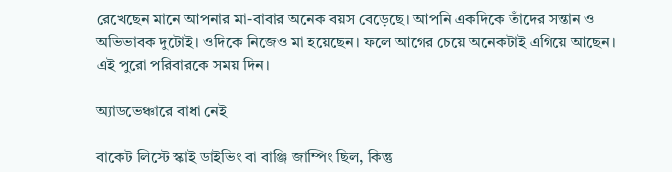রেখেছেন মানে আপনার মা-বাবার অনেক বয়স বেড়েছে। আপনি একদিকে তাঁদের সন্তান ও অভিভাবক দুটোই। ওদিকে নিজেও মা হয়েছেন। ফলে আগের চেয়ে অনেকটাই এগিয়ে আছেন। এই পুরো পরিবারকে সময় দিন।

অ্যাডভেঞ্চারে বাধা নেই

বাকেট লিস্টে স্কাই ডাইভিং বা বাঞ্জি জাম্পিং ছিল, কিন্তু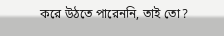করে উঠতে পারেননি, তাই তো?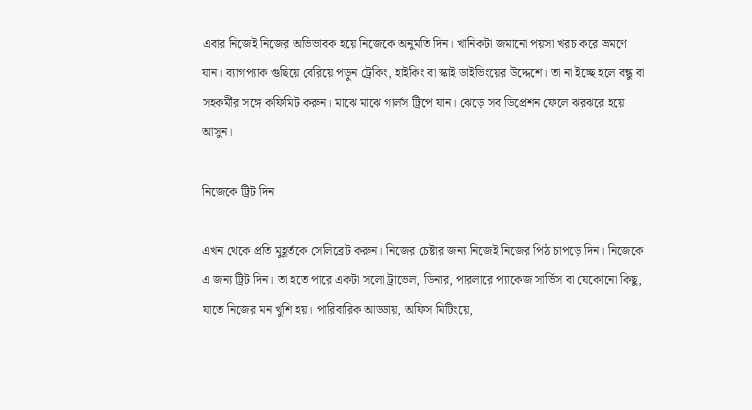এবার নিজেই নিজের অভিভাবক হয়ে নিজেকে অনুমতি দিন। খানিকটা জমানো পয়সা খরচ করে ভ্রমণে যান। ব্যাগপ্যাক গুছিয়ে বেরিয়ে পড়ুন ট্রেকিং, হাইকিং বা স্কাই ডাইভিংয়ের উদ্দেশে। তা না ইচ্ছে হলে বন্ধু বা সহকর্মীর সঙ্গে কফিমিট করুন। মাঝে মাঝে গার্লস ট্রিপে যান। ঝেড়ে সব ডিপ্রেশন ফেলে ঝরঝরে হয়ে আসুন।

নিজেকে ট্রিট দিন

এখন থেকে প্রতি মুহূর্তকে সেলিব্রেট করুন। নিজের চেষ্টার জন্য নিজেই নিজের পিঠ চাপড়ে দিন। নিজেকে এ জন্য ট্রিট দিন। তা হতে পারে একটা সলো ট্রাভেল, ডিনার, পারলারে প্যাকেজ সার্ভিস বা যেকোনো কিছু, যাতে নিজের মন খুশি হয়। পারিবারিক আড্ডায়, অফিস মিটিংয়ে,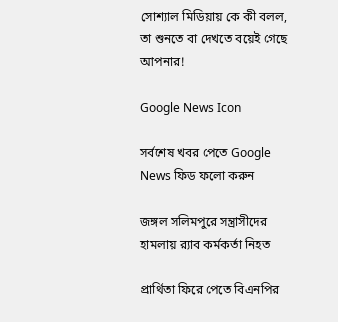সোশ্যাল মিডিয়ায় কে কী বলল, তা শুনতে বা দেখতে বয়েই গেছে আপনার!

Google News Icon

সর্বশেষ খবর পেতে Google News ফিড ফলো করুন

জঙ্গল সলিমপুরে সন্ত্রাসীদের হামলায় র‍্যাব কর্মকর্তা নিহত

প্রার্থিতা ফিরে পেতে বিএনপির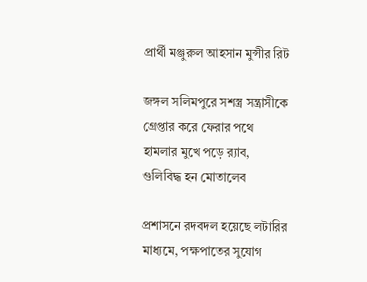প্রার্থী মঞ্জুরুল আহসান মুন্সীর রিট

জঙ্গল সলিমপুরে সশস্ত্র সন্ত্রাসীকে গ্রেপ্তার করে ফেরার পথে হামলার মুখে পড়ে র‍্যাব, গুলিবিদ্ধ হন মোতালেব

প্রশাসনে রদবদল হয়েছে লটারির মাধ্যমে, পক্ষপাতের সুযোগ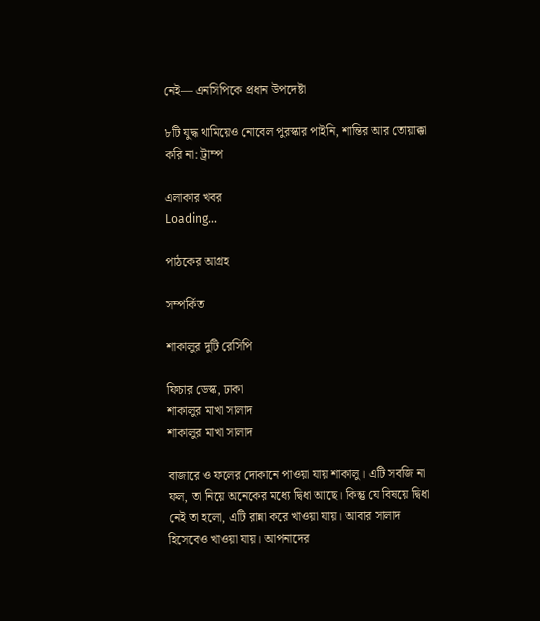নেই— এনসিপিকে প্রধান উপদেষ্টা

৮টি যুদ্ধ থামিয়েও নোবেল পুরস্কার পাইনি, শান্তির আর তোয়াক্কা করি না: ট্রাম্প

এলাকার খবর
Loading...

পাঠকের আগ্রহ

সম্পর্কিত

শাকালুর দুটি রেসিপি

ফিচার ডেস্ক, ঢাকা
শাকালুর মাখা সালাদ
শাকালুর মাখা সালাদ

বাজারে ও ফলের দোকানে পাওয়া যায় শাকালু। এটি সবজি না ফল, তা নিয়ে অনেকের মধ্যে দ্বিধা আছে। কিন্তু যে বিষয়ে দ্বিধা নেই তা হলো, এটি রান্না করে খাওয়া যায়। আবার সালাদ হিসেবেও খাওয়া যায়। আপনাদের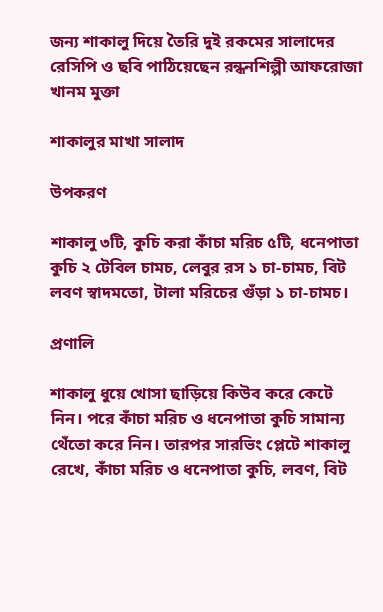জন্য শাকালু দিয়ে তৈরি দুই রকমের সালাদের রেসিপি ও ছবি পাঠিয়েছেন রন্ধনশিল্পী আফরোজা খানম মুক্তা

শাকালুর মাখা সালাদ

উপকরণ

শাকালু ৩টি, কুচি করা কাঁচা মরিচ ৫টি, ধনেপাতা কুচি ২ টেবিল চামচ, লেবুর রস ১ চা-চামচ, বিট লবণ স্বাদমতো, টালা মরিচের গুঁড়া ১ চা-চামচ।

প্রণালি

শাকালু ধুয়ে খোসা ছাড়িয়ে কিউব করে কেটে নিন। পরে কাঁচা মরিচ ও ধনেপাতা কুচি সামান্য থেঁতো করে নিন। তারপর সারভিং প্লেটে শাকালু রেখে, কাঁচা মরিচ ও ধনেপাতা কুচি, লবণ, বিট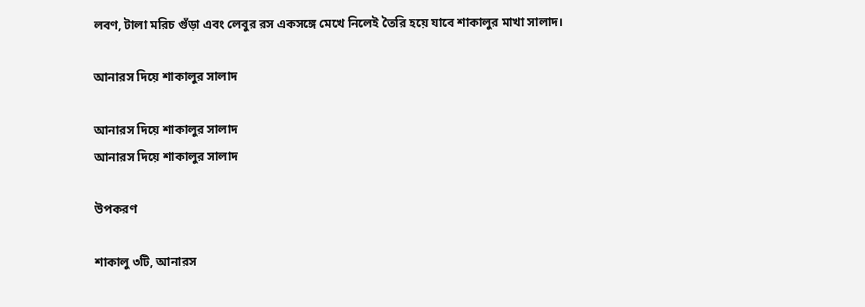লবণ, টালা মরিচ গুঁড়া এবং লেবুর রস একসঙ্গে মেখে নিলেই তৈরি হয়ে যাবে শাকালুর মাখা সালাদ।

আনারস দিয়ে শাকালুর সালাদ

আনারস দিয়ে শাকালুর সালাদ
আনারস দিয়ে শাকালুর সালাদ

উপকরণ

শাকালু ৩টি, আনারস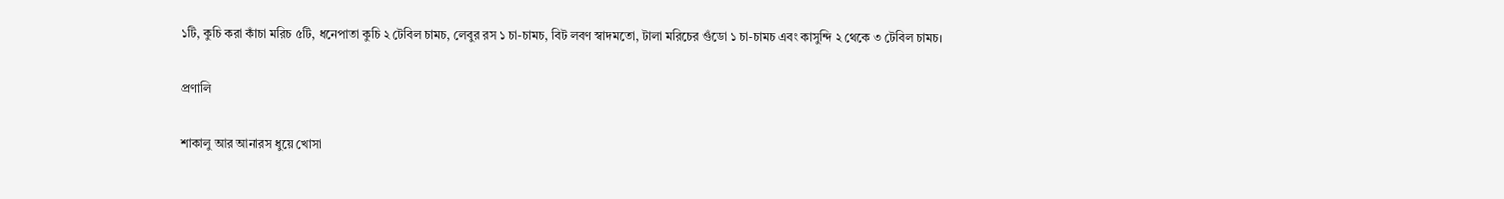১টি, কুচি করা কাঁচা মরিচ ৫টি, ধনেপাতা কুচি ২ টেবিল চামচ, লেবুর রস ১ চা-চামচ, বিট লবণ স্বাদমতো, টালা মরিচের গুঁডো ১ চা-চামচ এবং কাসুন্দি ২ থেকে ৩ টেবিল চামচ।

প্রণালি

শাকালু আর আনারস ধুয়ে খোসা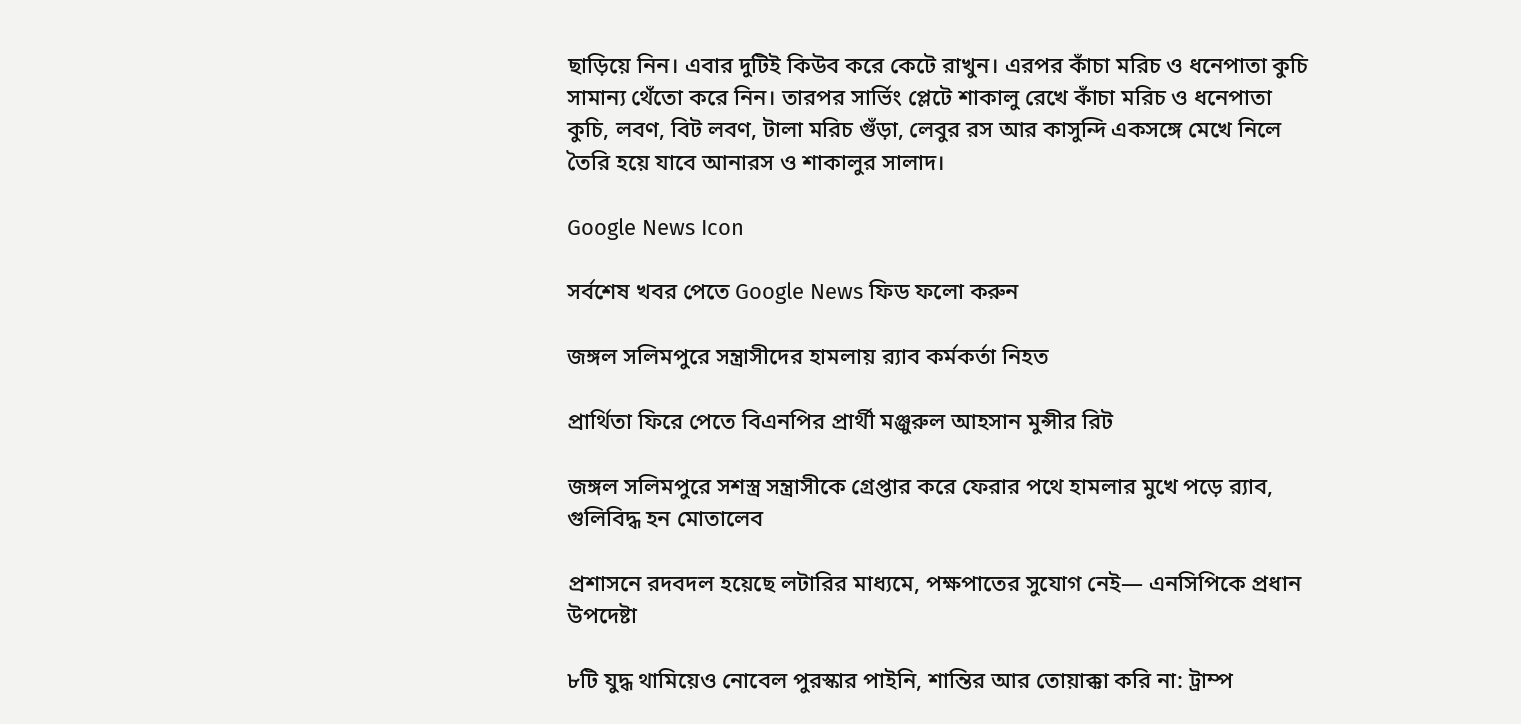ছাড়িয়ে নিন। এবার দুটিই কিউব করে কেটে রাখুন। এরপর কাঁচা মরিচ ও ধনেপাতা কুচি সামান্য থেঁতো করে নিন। তারপর সার্ভিং প্লেটে শাকালু রেখে কাঁচা মরিচ ও ধনেপাতা কুচি, লবণ, বিট লবণ, টালা মরিচ গুঁড়া, লেবুর রস আর কাসুন্দি একসঙ্গে মেখে নিলে তৈরি হয়ে যাবে আনারস ও শাকালুর সালাদ।

Google News Icon

সর্বশেষ খবর পেতে Google News ফিড ফলো করুন

জঙ্গল সলিমপুরে সন্ত্রাসীদের হামলায় র‍্যাব কর্মকর্তা নিহত

প্রার্থিতা ফিরে পেতে বিএনপির প্রার্থী মঞ্জুরুল আহসান মুন্সীর রিট

জঙ্গল সলিমপুরে সশস্ত্র সন্ত্রাসীকে গ্রেপ্তার করে ফেরার পথে হামলার মুখে পড়ে র‍্যাব, গুলিবিদ্ধ হন মোতালেব

প্রশাসনে রদবদল হয়েছে লটারির মাধ্যমে, পক্ষপাতের সুযোগ নেই— এনসিপিকে প্রধান উপদেষ্টা

৮টি যুদ্ধ থামিয়েও নোবেল পুরস্কার পাইনি, শান্তির আর তোয়াক্কা করি না: ট্রাম্প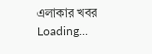এলাকার খবর
Loading...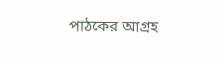পাঠকের আগ্রহ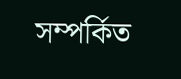সম্পর্কিত